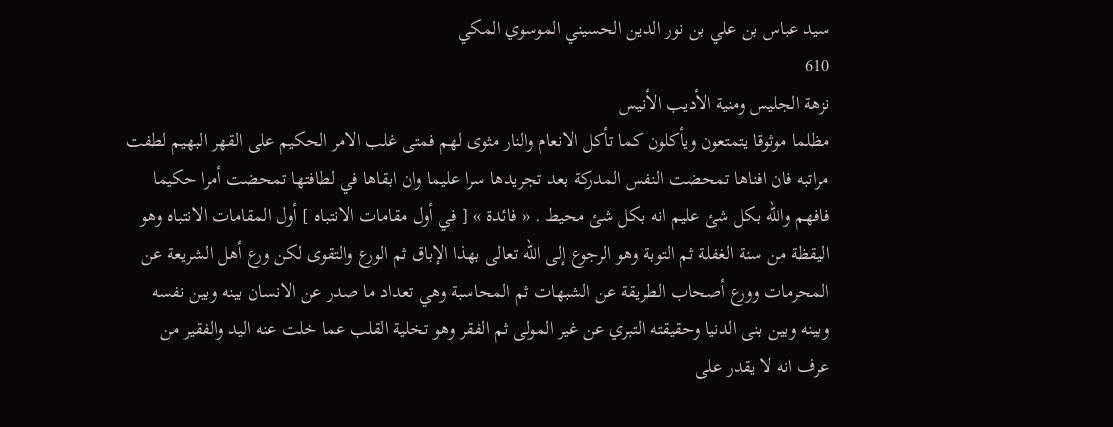سيد عباس بن علي بن نور الدين الحسيني الموسوي المكي
610
نزهة الجليس ومنية الأديب الأنيس
مظلما موثوقا يتمتعون ويأكلون كما تأكل الانعام والنار مثوى لهم فمتى غلب الامر الحكيم على القهر البهيم لطفت مراتبه فان افناها تمحضت النفس المدركة بعد تجريدها سرا عليما وان ابقاها في لطافتها تمحضت أمرا حكيما فافهم واللّه بكل شئ عليم انه بكل شئ محيط . « فائدة » [ في أول مقامات الانتباه ] أول المقامات الانتباه وهو اليقظة من سنة الغفلة ثم التوبة وهو الرجوع إلى اللّه تعالى بهذا الإباق ثم الورع والتقوى لكن ورع أهل الشريعة عن المحرمات وورع أصحاب الطريقة عن الشبهات ثم المحاسبة وهي تعداد ما صدر عن الانسان بينه وبين نفسه وبينه وبين بنى الدنيا وحقيقته التبري عن غير المولى ثم الفقر وهو تخلية القلب عما خلت عنه اليد والفقير من عرف انه لا يقدر على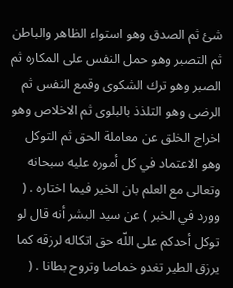شئ ثم الصدق وهو استواء الظاهر والباطن ثم التصبر وهو حمل النفس على المكاره ثم الصبر وهو ترك الشكوى وقمع النفس ثم الرضى وهو التلذذ بالبلوى ثم الاخلاص وهو اخراج الخلق عن معاملة الحق ثم التوكل وهو الاعتماد في كل أموره عليه سبحانه وتعالى مع العلم بان الخير فيما اختاره . ( وورد في الخبر ) عن سيد البشر أنه قال لو توكل أحدكم على اللّه حق اتكاله لرزقه كما يرزق الطير تغدو خماصا وتروح بطانا . (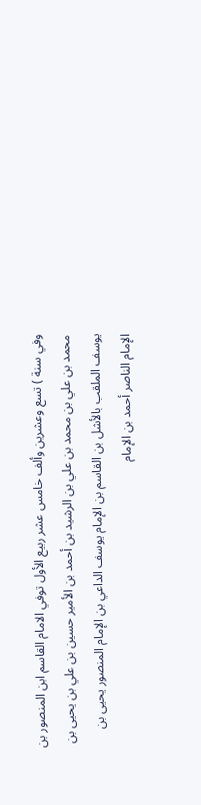وفي سنة ) تسع وعشرين وألف خامس عشر ربيع الأول توفي الامام القاسم ابن المنصور بن محمد بن علي بن محمد بن علي بن الرشيد بن أحمد بن الأمير حسين بن علي بن يحيى بن يوسف الملقب بالأشل بن القاسم بن الإمام يوسف الداعي بن الإمام المنصور يحيى بن الإمام الناصر أحمد بن الإمام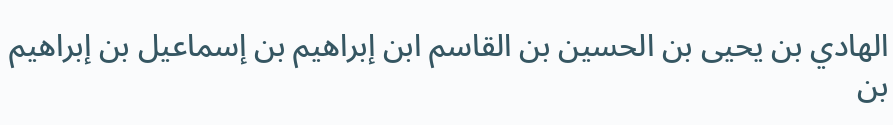الهادي بن يحيى بن الحسين بن القاسم ابن إبراهيم بن إسماعيل بن إبراهيم بن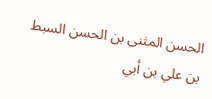الحسن المثنى بن الحسن السبط بن علي بن أبي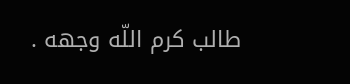طالب كرم اللّه وجهه .